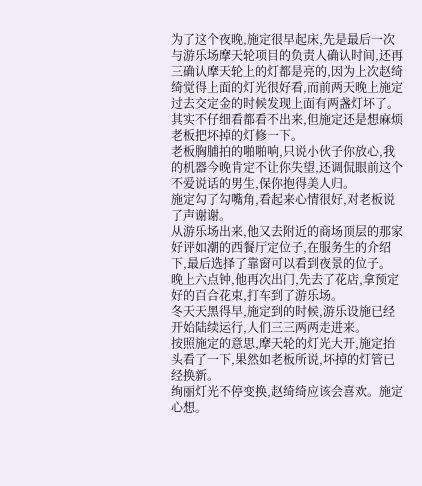为了这个夜晚,施定很早起床,先是最后一次与游乐场摩天轮项目的负责人确认时间,还再三确认摩天轮上的灯都是亮的,因为上次赵绮绮觉得上面的灯光很好看,而前两天晚上施定过去交定金的时候发现上面有两盏灯坏了。
其实不仔细看都看不出来,但施定还是想麻烦老板把坏掉的灯修一下。
老板胸脯拍的啪啪响,只说小伙子你放心,我的机器今晚肯定不让你失望,还调侃眼前这个不爱说话的男生,保你抱得美人归。
施定勾了勾嘴角,看起来心情很好,对老板说了声谢谢。
从游乐场出来,他又去附近的商场顶层的那家好评如潮的西餐厅定位子,在服务生的介绍下,最后选择了靠窗可以看到夜景的位子。
晚上六点钟,他再次出门,先去了花店,拿预定好的百合花束,打车到了游乐场。
冬天天黑得早,施定到的时候,游乐设施已经开始陆续运行,人们三三两两走进来。
按照施定的意思,摩天轮的灯光大开,施定抬头看了一下,果然如老板所说,坏掉的灯管已经换新。
绚丽灯光不停变换,赵绮绮应该会喜欢。施定心想。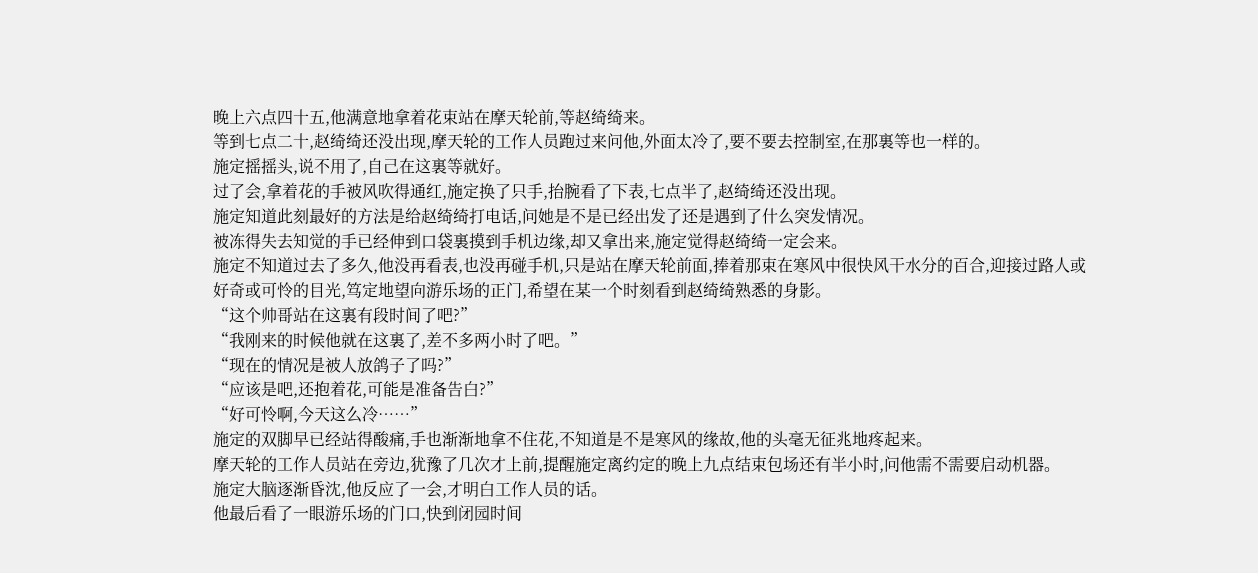晚上六点四十五,他满意地拿着花束站在摩天轮前,等赵绮绮来。
等到七点二十,赵绮绮还没出现,摩天轮的工作人员跑过来问他,外面太冷了,要不要去控制室,在那裏等也一样的。
施定摇摇头,说不用了,自己在这裏等就好。
过了会,拿着花的手被风吹得通红,施定换了只手,抬腕看了下表,七点半了,赵绮绮还没出现。
施定知道此刻最好的方法是给赵绮绮打电话,问她是不是已经出发了还是遇到了什么突发情况。
被冻得失去知觉的手已经伸到口袋裏摸到手机边缘,却又拿出来,施定觉得赵绮绮一定会来。
施定不知道过去了多久,他没再看表,也没再碰手机,只是站在摩天轮前面,捧着那束在寒风中很快风干水分的百合,迎接过路人或好奇或可怜的目光,笃定地望向游乐场的正门,希望在某一个时刻看到赵绮绮熟悉的身影。
“这个帅哥站在这裏有段时间了吧?”
“我刚来的时候他就在这裏了,差不多两小时了吧。”
“现在的情况是被人放鸽子了吗?”
“应该是吧,还抱着花,可能是准备告白?”
“好可怜啊,今天这么冷……”
施定的双脚早已经站得酸痛,手也渐渐地拿不住花,不知道是不是寒风的缘故,他的头毫无征兆地疼起来。
摩天轮的工作人员站在旁边,犹豫了几次才上前,提醒施定离约定的晚上九点结束包场还有半小时,问他需不需要启动机器。
施定大脑逐渐昏沈,他反应了一会,才明白工作人员的话。
他最后看了一眼游乐场的门口,快到闭园时间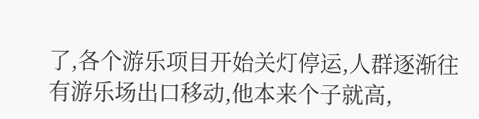了,各个游乐项目开始关灯停运,人群逐渐往有游乐场出口移动,他本来个子就高,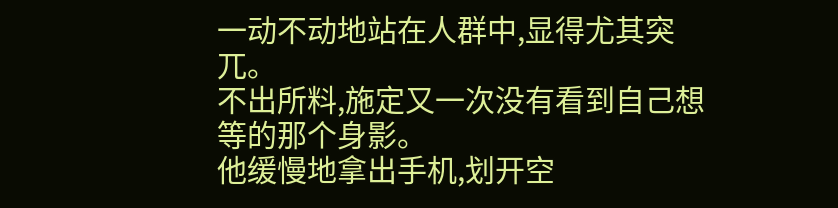一动不动地站在人群中,显得尤其突兀。
不出所料,施定又一次没有看到自己想等的那个身影。
他缓慢地拿出手机,划开空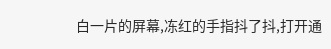白一片的屏幕,冻红的手指抖了抖,打开通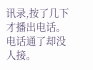讯录,按了几下才播出电话。
电话通了却没人接。